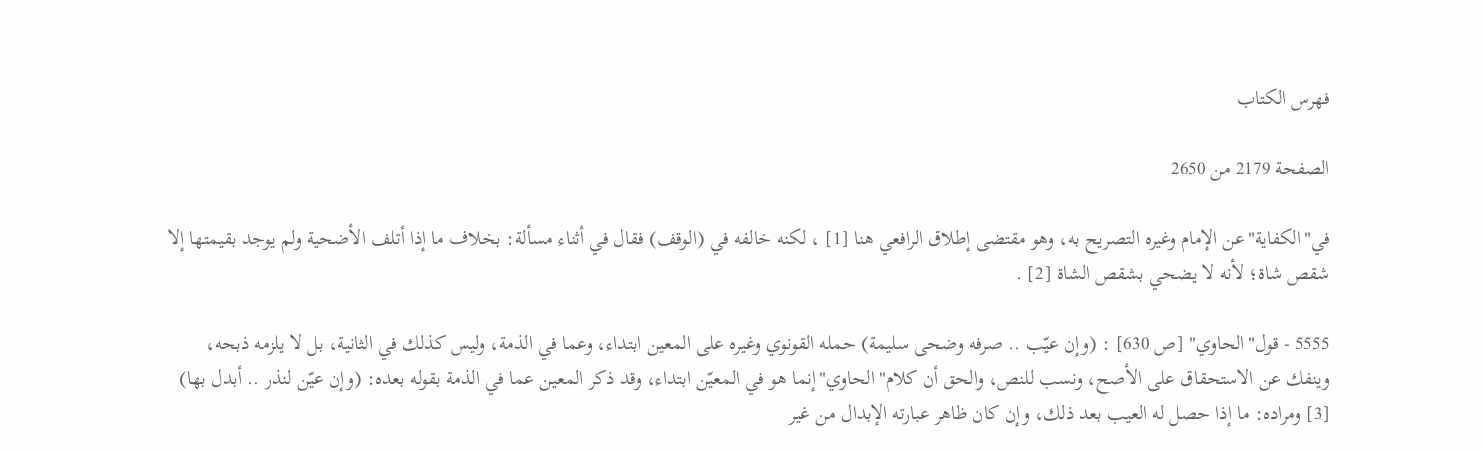فهرس الكتاب

الصفحة 2179 من 2650

في"الكفاية"عن الإمام وغيره التصريح به، وهو مقتضى إطلاق الرافعي هنا [1] ، لكنه خالفه في (الوقف) فقال في أثناء مسألة: بخلاف ما إذا أتلف الأضحية ولم يوجد بقيمتها إلا شقص شاة؛ لأنه لا يضحي بشقص الشاة [2] .

5555 - قول"الحاوي" [ص 630] : (وإن عيّب .. صرفه وضحى سليمة) حمله القونوي وغيره على المعين ابتداء، وعما في الذمة، وليس كذلك في الثانية، بل لا يلزمه ذبحه، وينفك عن الاستحقاق على الأصح، ونسب للنص، والحق أن كلام"الحاوي"إنما هو في المعيّن ابتداء، وقد ذكر المعين عما في الذمة بقوله بعده: (وإن عيّن لنذر .. أبدل بها) [3] ومراده: ما إذا حصل له العيب بعد ذلك، وإن كان ظاهر عبارته الإبدال من غير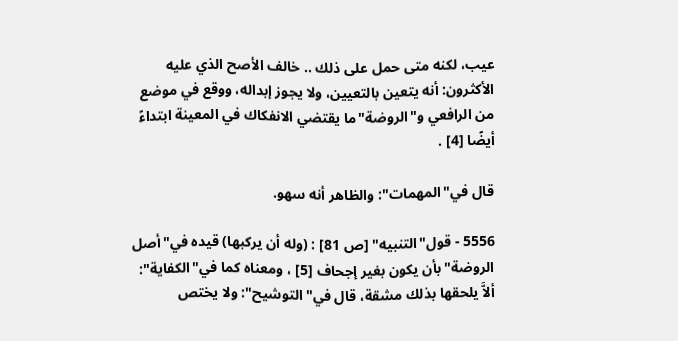عيب، لكنه متى حمل على ذلك .. خالف الأصح الذي عليه الأكثرون: أنه يتعين بالتعيين، ولا يجوز إبداله، ووقع في موضع من الرافعي و"الروضة"ما يقتضي الانفكاك في المعينة ابتداءً أيضًا [4] .

قال في"المهمات": والظاهر أنه سهو.

5556 - قول"التنبيه" [ص 81] : (وله أن يركبها) قيده في"أصل الروضة"بأن يكون بغير إجحاف [5] ، ومعناه كما في"الكفاية": ألاَّ يلحقها بذلك مشقة، قال في"التوشيح": ولا يختص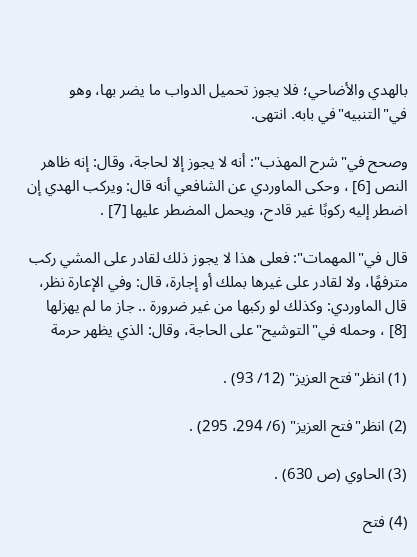بالهدي والأضاحي؛ فلا يجوز تحميل الدواب ما يضر بها، وهو في"التنبيه"في بابه. انتهى.

وصحح في"شرح المهذب": أنه لا يجوز إلا لحاجة، وقال: إنه ظاهر النص [6] ، وحكى الماوردي عن الشافعي أنه قال: ويركب الهدي إن اضطر إليه ركوبًا غير قادح، ويحمل المضطر عليها [7] .

قال في"المهمات": فعلى هذا لا يجوز ذلك لقادر على المشي ركب مترفهًا، ولا لقادر على غيرها بملك أو إجارة، قال: وفي الإعارة نظر، قال الماوردي: وكذلك لو ركبها من غير ضرورة .. جاز ما لم يهزلها [8] ، وحمله في"التوشيح"على الحاجة، وقال: الذي يظهر حرمة

(1) انظر"فتح العزيز" (12/ 93) .

(2) انظر"فتح العزيز" (6/ 294، 295) .

(3) الحاوي (ص 630) .

(4) فتح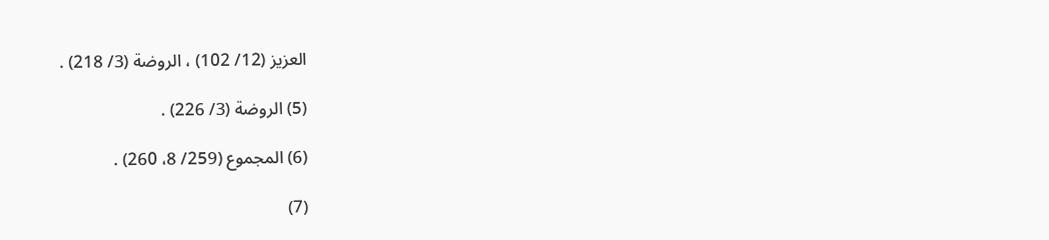العزيز (12/ 102) ، الروضة (3/ 218) .

(5) الروضة (3/ 226) .

(6) المجموع (259/ 8، 260) .

(7)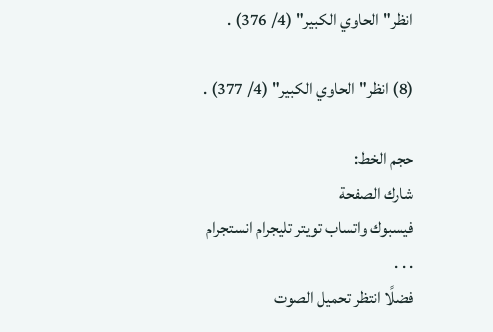انظر"الحاوي الكبير" (4/ 376) .

(8) انظر"الحاوي الكبير" (4/ 377) .

حجم الخط:
شارك الصفحة
فيسبوك واتساب تويتر تليجرام انستجرام
. . .
فضلًا انتظر تحميل الصوت